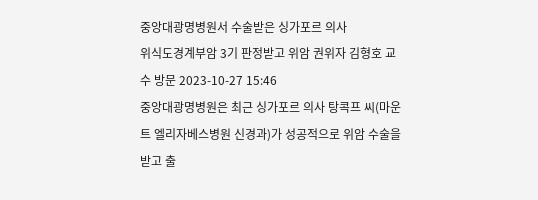중앙대광명병원서 수술받은 싱가포르 의사
위식도경계부암 3기 판정받고 위암 권위자 김형호 교수 방문 2023-10-27 15:46
중앙대광명병원은 최근 싱가포르 의사 탕콕프 씨(마운트 엘리자베스병원 신경과)가 성공적으로 위암 수술을 받고 출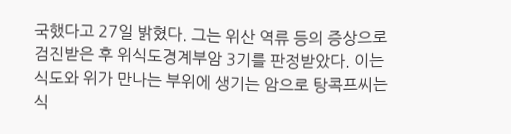국했다고 27일 밝혔다. 그는 위산 역류 등의 증상으로 검진받은 후 위식도경계부암 3기를 판정받았다. 이는 식도와 위가 만나는 부위에 생기는 암으로 탕콕프씨는 식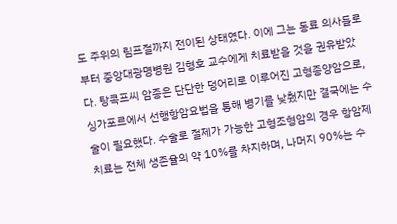도 주위의 림프절까지 전이된 상태였다. 이에 그는 동료 의사들로부터 중앙대광명병원 김형호 교수에게 치료받을 것을 권유받았다. 탕콕프씨 암종은 단단한 덩어리로 이루어진 고형종양암으로, 싱가포르에서 선행항암요법을 통해 병기를 낮췄지만 결국에는 수술이 필요했다. 수술로 절제가 가능한 고형조형암의 경우 항암제 치료는 전체 생존율의 약 10%를 차지하며, 나머지 90%는 수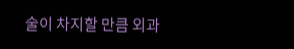술이 차지할 만큼 외과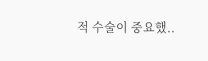적 수술이 중요했..